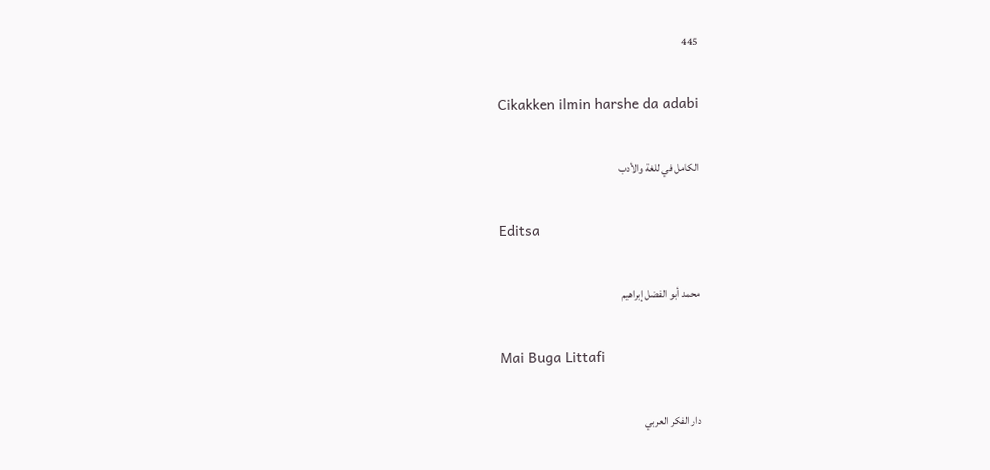445

Cikakken ilmin harshe da adabi

الكامل في للغة والأدب

Editsa

محمد أبو الفضل إبراهيم

Mai Buga Littafi

دار الفكر العربي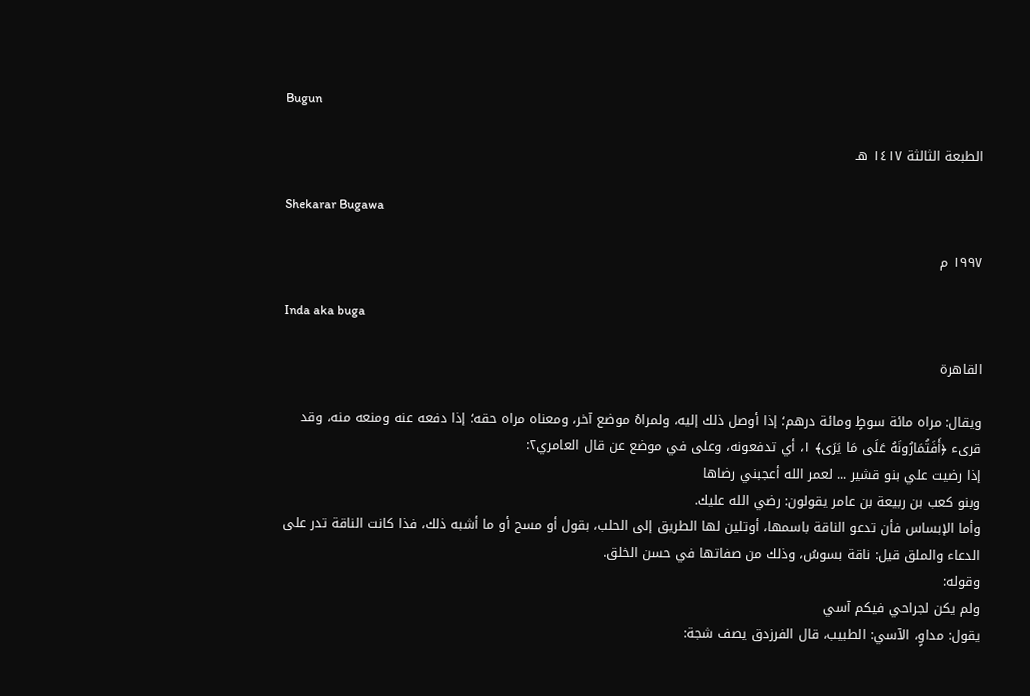Bugun

الطبعة الثالثة ١٤١٧ هـ

Shekarar Bugawa

١٩٩٧ م

Inda aka buga

القاهرة

ويقال: مراه مائة سوطٍ ومائة درهم؛ إذا أوصل ذلك إليه، ولمراهُ موضع آخر، ومعناه مراه حقه؛ إذا دفعه عنه ومنعه منه، وقد قرىء ﴿أَفَتُمَارُونَهُ عَلَى مَا يَرَى﴾ ١، أي تدفعونه، وعلى في موضع عن قال العامري٢:
إذا رضيت علي بنو قشير ... لعمر الله أعجبني رضاها
وبنو كعب بن ربيعة بن عامر يقولون: رضي الله عليك.
وأما الإبساس فأن تدعو الناقة باسمها، أوتلين لها الطريق إلى الحلب، بقول أو مسح أو ما أشبه ذلك، فذا كانت الناقة تدر على الدعاء والملق قيل: ناقة بسوسُ، وذلك من صفاتها في حسن الخلق.
وقوله:
ولم يكن لجراحي فيكم آسي
يقول: مداوٍ، الآسي: الطبيب، قال الفرزدق يصف شجة: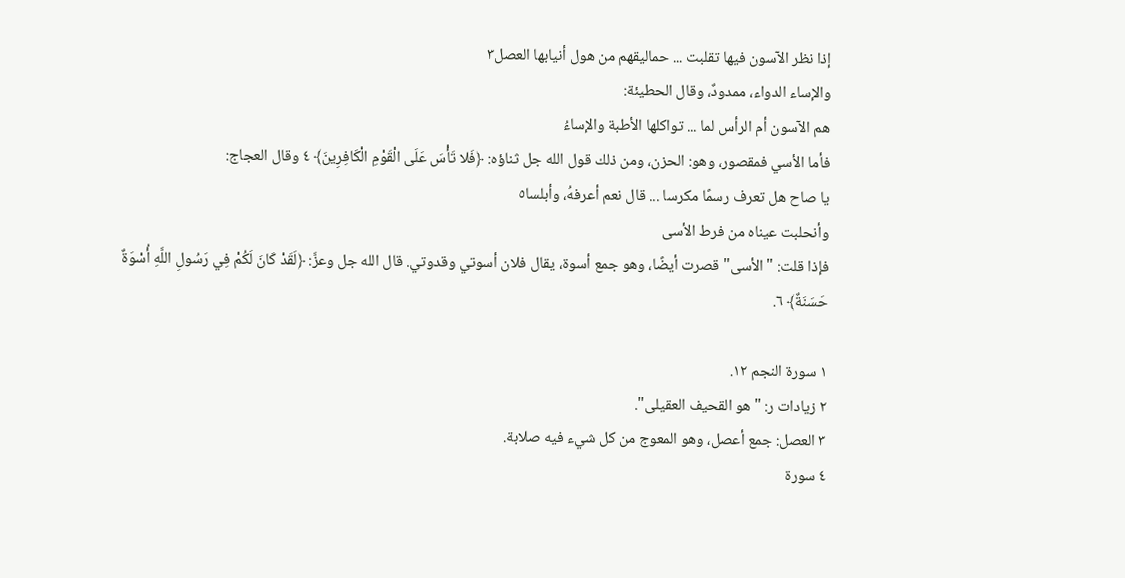إذا نظر الآسون فيها تقلبت ... حماليقهم من هول أنيابها العصل٣
والإساء الدواء، ممدودٌ، وقال الحطيئة:
هم الآسون أم الرأس لما ... تواكلها الأطبة والإساءُ
فأما الأسي فمقصور، وهو: الحزن، ومن ذلك قول الله جل ثناؤه: ﴿فَلا تَأْسَ عَلَى الْقَوْمِ الْكَافِرِينَ﴾ ٤ وقال العجاج:
يا صاح هل تعرف رسمًا مكرسا ... قال نعم أعرفهُ، وأبلسا٥
وأنحلبت عيناه من فرط الأسى
فإذا قلت: "الأسى" قصرت أيضًا، وهو جمع أسوة، يقال فلان أسوتي وقدوتي. قال الله جل وعزَّ: ﴿لَقَدْ كَانَ لَكُمْ فِي رَسُولِ اللَّهِ أُسْوَةٌ حَسَنَةٌ﴾ ٦.

١ سورة النجم ١٢.
٢ زيادات ر: "هو القحيف العقيلى".
٣ العصل: جمع أعصل، وهو المعوج من كل شيء فيه صلابة.
٤ سورة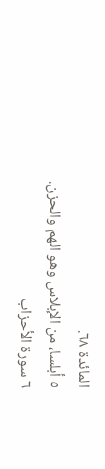المائدة ٦٨.
٥ أبلسا، من الإبلاس وهو الهم والحزن.
٦ سورة الأحزاب